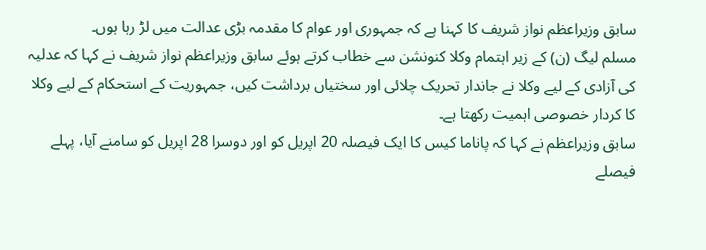سابق وزیراعظم نواز شریف کا کہنا ہے کہ جمہوری اور عوام کا مقدمہ بڑی عدالت میں لڑ رہا ہوں۔
مسلم لیگ (ن) کے زیر اہتمام وکلا کنونشن سے خطاب کرتے ہوئے سابق وزیراعظم نواز شریف نے کہا کہ عدلیہ کی آزادی کے لیے وکلا نے جاندار تحریک چلائی اور سختیاں برداشت کیں، جمہوریت کے استحکام کے لیے وکلا کا کردار خصوصی اہمیت رکھتا ہے۔
سابق وزیراعظم نے کہا کہ پاناما کیس کا ایک فیصلہ 20 اپریل کو اور دوسرا 28 اپریل کو سامنے آیا، پہلے فیصلے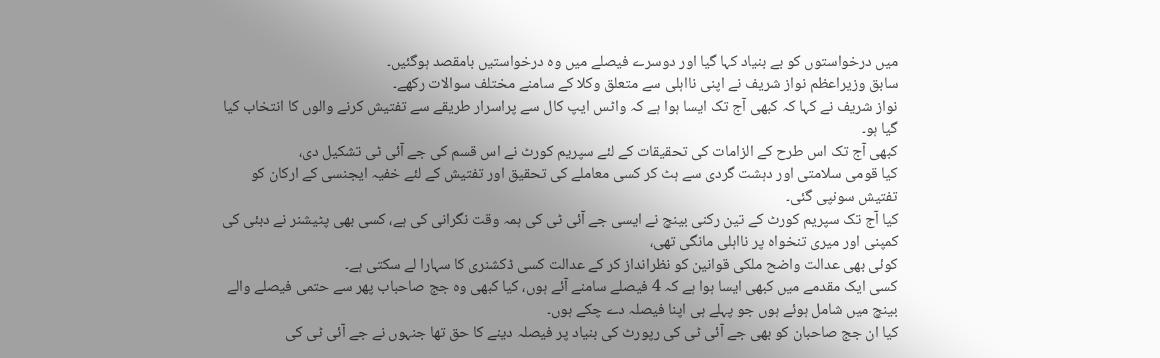میں درخواستوں کو بے بنیاد کہا گیا اور دوسرے فیصلے میں وہ درخواستیں بامقصد ہوگئیں۔
سابق وزیراعظم نواز شریف نے اپنی نااہلی سے متعلق وکلا کے سامنے مختلف سوالات رکھے۔
نواز شریف نے کہا کہ کبھی آج تک ایسا ہوا ہے کہ واٹس ایپ کال سے پراسرار طریقے سے تفتیش کرنے والوں کا انتخاب کیا گیا ہو۔
کبھی آج تک اس طرح کے الزامات کی تحقیقات کے لئے سپریم کورٹ نے اس قسم کی جے آئی ٹی تشکیل دی،
کیا قومی سلامتی اور دہشت گردی سے ہٹ کر کسی معاملے کی تحقیق اور تفتیش کے لئے خفیہ ایجنسی کے ارکان کو تفتیش سونپی گئی۔
کیا آج تک سپریم کورٹ کے تین رکنی بینچ نے ایسی جے آئی ٹی کی ہمہ وقت نگرانی کی ہے، کسی بھی پٹیشنر نے دبئی کی کمپنی اور میری تنخواہ پر نااہلی مانگی تھی،
کوئی بھی عدالت واضح ملکی قوانین کو نظرانداز کر کے عدالت کسی ڈکشنری کا سہارا لے سکتی ہے۔
کسی ایک مقدمے میں کبھی ایسا ہوا ہے کہ 4 فیصلے سامنے آئے ہوں، کیا کبھی وہ جج صاحباب پھر سے حتمی فیصلے والے بینچ میں شامل ہوئے ہوں جو پہلے ہی اپنا فیصلہ دے چکے ہوں۔
کیا ان جج صاحبان کو بھی جے آئی ٹی کی رپورٹ کی بنیاد پر فیصلہ دینے کا حق تھا جنہوں نے جے آئی ٹی کی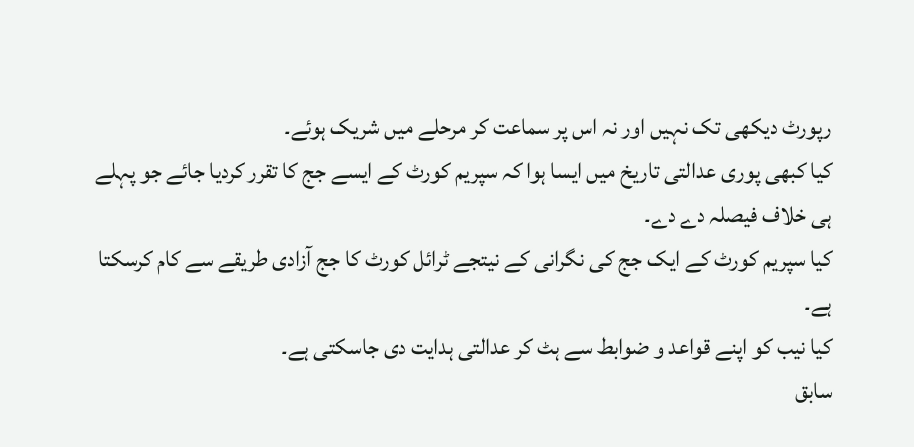رپورٹ دیکھی تک نہیں اور نہ اس پر سماعت کر مرحلے میں شریک ہوئے۔
کیا کبھی پوری عدالتی تاریخ میں ایسا ہوا کہ سپریم کورٹ کے ایسے جج کا تقرر کردیا جائے جو پہلے ہی خلاف فیصلہ دے دے۔
کیا سپریم کورٹ کے ایک جج کی نگرانی کے نیتجے ٹرائل کورٹ کا جج آزادی طریقے سے کام کرسکتا ہے۔
کیا نیب کو اپنے قواعد و ضوابط سے ہٹ کر عدالتی ہدایت دی جاسکتی ہے۔
سابق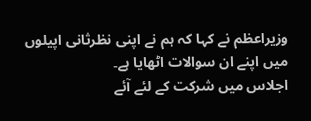وزیراعظم نے کہا کہ ہم نے اپنی نظرثانی اپیلوں میں اپنے ان سوالات اٹھایا ہے۔
اجلاس میں شرکت کے لئے آئے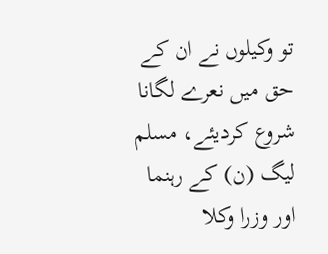تو وکیلوں نے ان کے حق میں نعرے لگانا شروع کردیئے، مسلم لیگ (ن) کے رہنما اور وزرا وکلا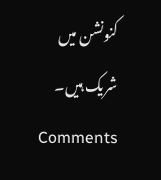کنونشن میں شریک ہیں۔
Comments